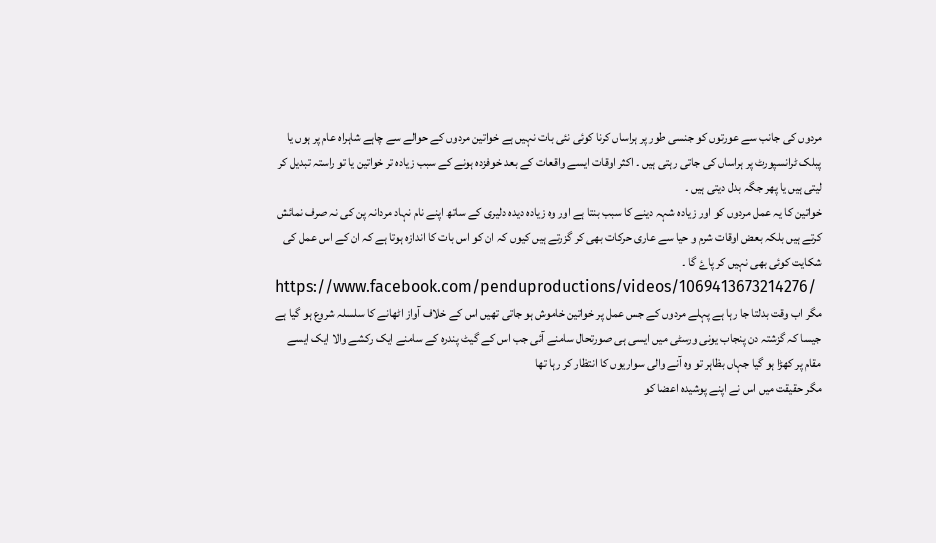مردوں کی جانب سے عورتوں کو جنسی طور پر ہراساں کرنا کوئی نئی بات نہیں ہے خواتین مردوں کے حوالے سے چاہے شاہراہ عام پر ہوں یا پبلک ٹرانسپورٹ پر ہراساں کی جاتی رہتی ہیں ۔ اکثر اوقات ایسے واقعات کے بعد خوفزدہ ہونے کے سبب زیادہ تر خواتین یا تو راستہ تبدیل کر لیتی ہیں یا پھر جگہ بدل دیتی ہیں ۔
خواتین کا یہ عمل مردوں کو اور زیادہ شہہ دینے کا سبب بنتا ہے اور وہ زیادہ دیدہ دلیری کے ساتھ اپنے نام نہاد مردانہ پن کی نہ صرف نمائش کرتے ہیں بلکہ بعض اوقات شرم و حیا سے عاری حرکات بھی کر گزرتے ہیں کیوں کہ ان کو اس بات کا اندازہ ہوتا ہے کہ ان کے اس عمل کی شکایت کوئی بھی نہیں کر پاۓ گا ۔
https://www.facebook.com/penduproductions/videos/1069413673214276/
مگر اب وقت بدلتا جا رہا ہے پہلے مردوں کے جس عمل پر خواتین خاموش ہو جاتی تھیں اس کے خلاف آواز اٹھانے کا سلسلہ شروع ہو گیا ہے جیسا کہ گزشتہ دن پنجاب یونی ورسٹی میں ایسی ہی صورتحال سامنے آئی جب اس کے گیٹ پندرہ کے سامنے ایک رکشے والا ایک ایسے مقام پر کھڑا ہو گیا جہاں بظاہر تو وہ آنے والی سواریوں کا انتظار کر رہا تھا
مگر حقیقت میں اس نے اپنے پوشیدہ اعضا کو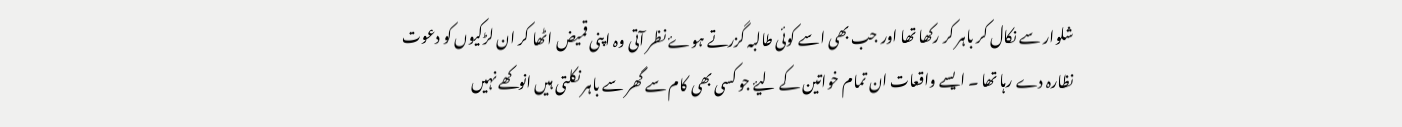شلوار سے نکال کر باہر کر رکھا تھا اور جب بھی اسے کوئی طالبہ گزرتے ہوۓ نظر آتی وہ اپنی قمیض اٹھا کر ان لڑکیوں کو دعوت نظارہ دے رہا تھا ۔ ایسے واقعات ان تمام خواتین کے لیۓ جو کسی بھی کام سے گھر سے باہر نکلتی ہیں انوکھے نہیں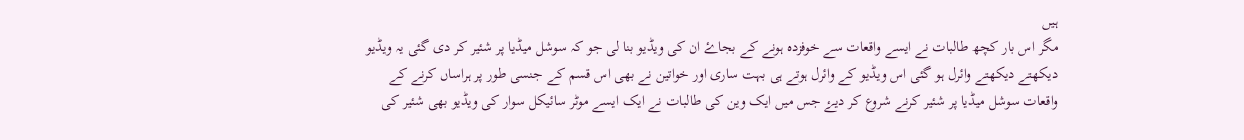ہیں
مگر اس بار کچھ طالبات نے ایسے واقعات سے خوفزدہ ہونے کے بجاۓ ان کی ویڈیو بنا لی جو کہ سوشل میڈیا پر شئیر کر دی گئی یہ ویڈیو دیکھتے دیکھتے وائرل ہو گئی اس ویڈیو کے وائرل ہوتے ہی بہت ساری اور خواتین نے بھی اس قسم کے جنسی طور پر ہراساں کرنے کے واقعات سوشل میڈیا پر شئیر کرنے شروع کر دیۓ جس میں ایک وین کی طالبات نے ایک ایسے موٹر سائیکل سوار کی ویڈیو بھی شئیر کی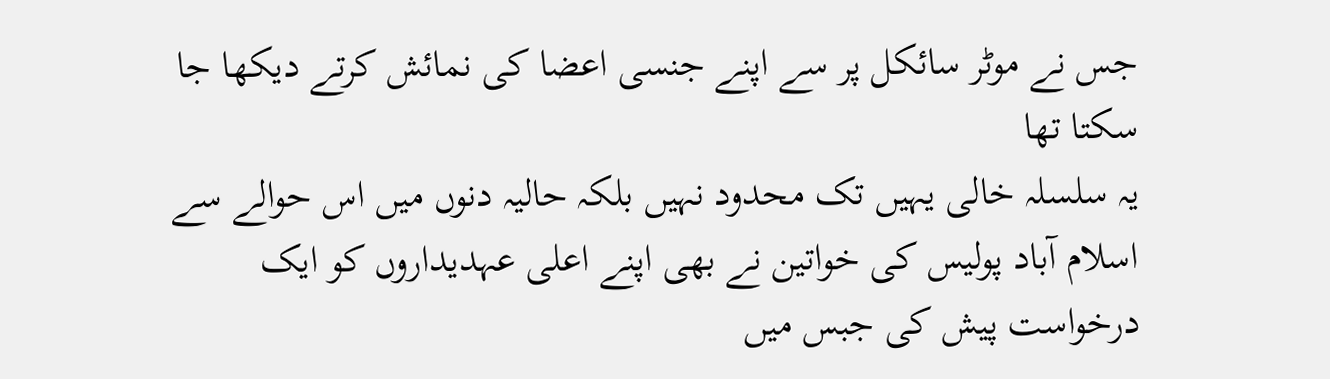جس نے موٹر سائکل پر سے اپنے جنسی اعضا کی نمائش کرتے دیکھا جا سکتا تھا
یہ سلسلہ خالی یہیں تک محدود نہیں بلکہ حالیہ دنوں میں اس حوالے سے اسلام آباد پولیس کی خواتین نے بھی اپنے اعلی عہدیداروں کو ایک درخواست پیش کی جبس میں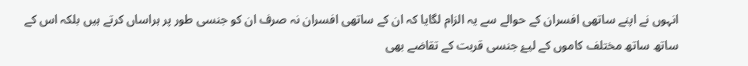انہوں نے اپنے ساتھی افسران کے حوالے سے یہ الزام لگایا کہ ان کے ساتھی افسران نہ صرف ان کو جنسی طور پر ہراساں کرتے ہیں بلکہ اس کے ساتھ ساتھ مختلف کاموں کے لیۓ جنسی قربت کے تقاضے بھی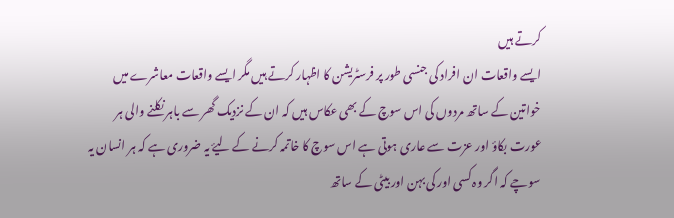کرتے ہیں
ایسے واقعات ان افراد کی جنسی طور پر فرسٹریشن کا اظہار کرتے ہیں مگر ایسے واقعات معاشرے میں خواتین کے ساتھ مردوں کی اس سوچ کے بھی عکاس ہیں کہ ان کے نزدیک گھر سے باہر نکلنے والی ہر عورت بکاؤ اور عزت سے عاری ہوتی ہے اس سوچ کا خاتمہ کرنے کے لیۓ یہ ضروری ہے کہ ہر انسان یہ سوچے کہ اگر وہ کسی اور کی بہن اور بیٹی کے ساتھ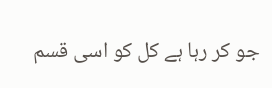جو کر رہا ہے کل کو اسی قسم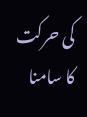کی حرکت کا سامنا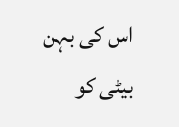اس کی بہن بیٹی کو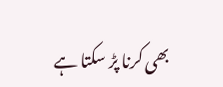بھی کرنا پڑ سکتا ہے